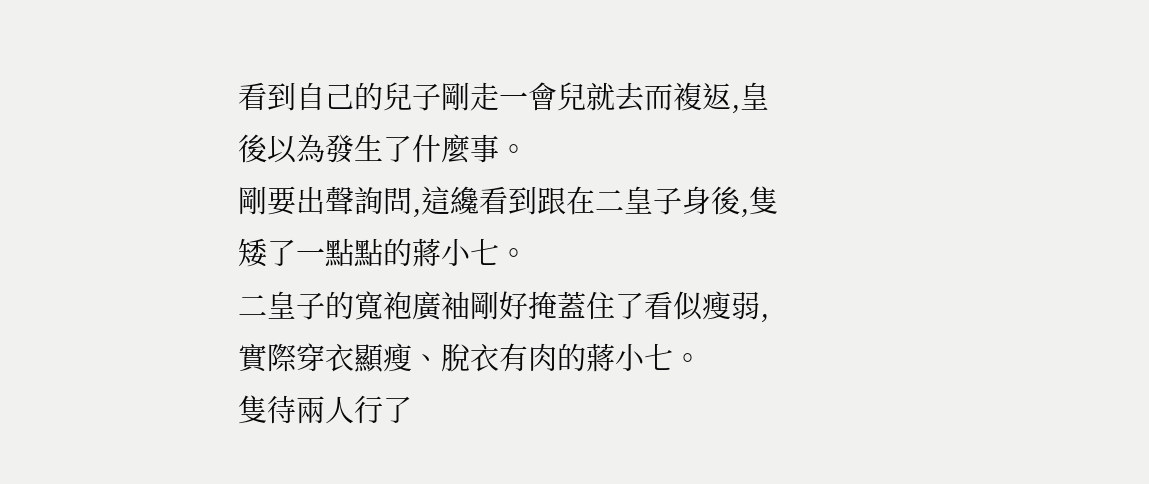看到自己的兒子剛走一會兒就去而複返,皇後以為發生了什麼事。
剛要出聲詢問,這纔看到跟在二皇子身後,隻矮了一點點的蔣小七。
二皇子的寬袍廣袖剛好掩蓋住了看似瘦弱,實際穿衣顯瘦、脫衣有肉的蔣小七。
隻待兩人行了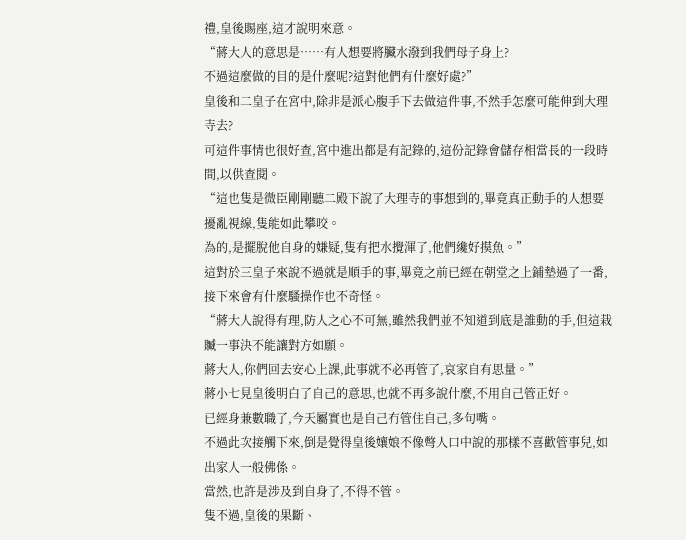禮,皇後賜座,這才說明來意。
“蔣大人的意思是……有人想要將臟水潑到我們母子身上?
不過這麼做的目的是什麼呢?這對他們有什麼好處?”
皇後和二皇子在宮中,除非是派心腹手下去做這件事,不然手怎麼可能伸到大理寺去?
可這件事情也很好查,宮中進出都是有記錄的,這份記錄會儲存相當長的一段時間,以供查閱。
“這也隻是微臣剛剛聽二殿下說了大理寺的事想到的,畢竟真正動手的人想要擾亂視線,隻能如此攀咬。
為的,是擺脫他自身的嫌疑,隻有把水攪渾了,他們纔好摸魚。”
這對於三皇子來說不過就是順手的事,畢竟之前已經在朝堂之上鋪墊過了一番,接下來會有什麼騷操作也不奇怪。
“蔣大人說得有理,防人之心不可無,雖然我們並不知道到底是誰動的手,但這栽贓一事決不能讓對方如願。
蔣大人,你們回去安心上課,此事就不必再管了,哀家自有思量。”
蔣小七見皇後明白了自己的意思,也就不再多說什麼,不用自己管正好。
已經身兼數職了,今天屬實也是自己冇管住自己,多句嘴。
不過此次接觸下來,倒是覺得皇後孃娘不像彆人口中說的那樣不喜歡管事兒,如出家人一般佛係。
當然,也許是涉及到自身了,不得不管。
隻不過,皇後的果斷、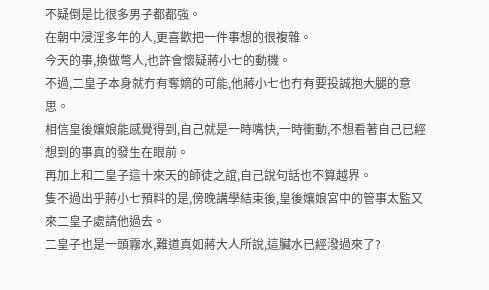不疑倒是比很多男子都都強。
在朝中浸淫多年的人,更喜歡把一件事想的很複雜。
今天的事,換做彆人,也許會懷疑蔣小七的動機。
不過,二皇子本身就冇有奪嫡的可能,他蔣小七也冇有要投誠抱大腿的意思。
相信皇後孃娘能感覺得到,自己就是一時嘴快,一時衝動,不想看著自己已經想到的事真的發生在眼前。
再加上和二皇子這十來天的師徒之誼,自己說句話也不算越界。
隻不過出乎蔣小七預料的是,傍晚講學結束後,皇後孃娘宮中的管事太監又來二皇子處請他過去。
二皇子也是一頭霧水,難道真如蔣大人所說,這臟水已經潑過來了?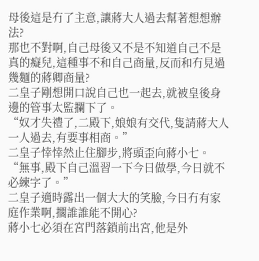母後這是冇了主意,讓蔣大人過去幫著想想辦法?
那也不對啊,自己母後又不是不知道自己不是真的癡兒,這種事不和自己商量,反而和冇見過幾麵的蔣卿商量?
二皇子剛想開口說自己也一起去,就被皇後身邊的管事太監攔下了。
“奴才失禮了,二殿下,娘娘有交代,隻請蔣大人一人過去,有要事相商。”
二皇子悻悻然止住腳步,將頭歪向蔣小七。
“無事,殿下自己溫習一下今日做學,今日就不必練字了。”
二皇子適時露出一個大大的笑臉,今日冇有家庭作業啊,擱誰誰能不開心?
蔣小七必須在宮門落鎖前出宮,他是外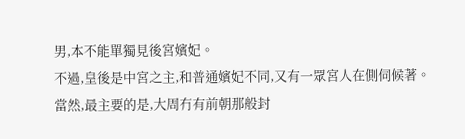男,本不能單獨見後宮嬪妃。
不過,皇後是中宮之主,和普通嬪妃不同,又有一眾宮人在側伺候著。
當然,最主要的是,大周冇有前朝那般封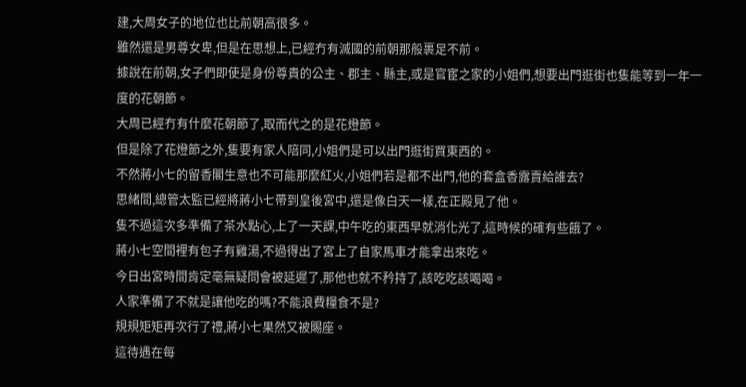建,大周女子的地位也比前朝高很多。
雖然還是男尊女卑,但是在思想上,已經冇有滅國的前朝那般裹足不前。
據說在前朝,女子們即使是身份尊貴的公主、郡主、縣主,或是官宦之家的小姐們,想要出門逛街也隻能等到一年一度的花朝節。
大周已經冇有什麼花朝節了,取而代之的是花燈節。
但是除了花燈節之外,隻要有家人陪同,小姐們是可以出門逛街買東西的。
不然蔣小七的留香閣生意也不可能那麼紅火,小姐們若是都不出門,他的套盒香露賣給誰去?
思緒間,總管太監已經將蔣小七帶到皇後宮中,還是像白天一樣,在正殿見了他。
隻不過這次多準備了茶水點心,上了一天課,中午吃的東西早就消化光了,這時候的確有些餓了。
蔣小七空間裡有包子有雞湯,不過得出了宮上了自家馬車才能拿出來吃。
今日出宮時間肯定毫無疑問會被延遲了,那他也就不矜持了,該吃吃該喝喝。
人家準備了不就是讓他吃的嗎?不能浪費糧食不是?
規規矩矩再次行了禮,蔣小七果然又被賜座。
這待遇在每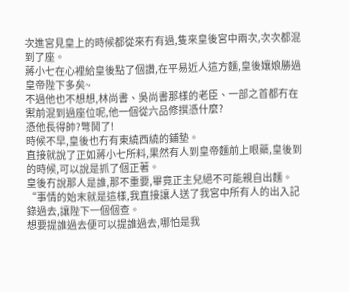次進宮見皇上的時候都從來冇有過,隻來皇後宮中兩次,次次都混到了座。
蔣小七在心裡給皇後點了個讚,在平易近人這方麵,皇後孃娘勝過皇帝陛下多矣~
不過他也不想想,林尚書、吳尚書那樣的老臣、一部之首都冇在禦前混到過座位呢,他一個從六品修撰憑什麼?
憑他長得帥?彆鬨了!
時候不早,皇後也冇有東繞西繞的鋪墊。
直接就說了正如蔣小七所料,果然有人到皇帝麵前上眼藥,皇後到的時候,可以說是抓了個正著。
皇後冇說那人是誰,那不重要,畢竟正主兒絕不可能親自出麵。
“事情的始末就是這樣,我直接讓人送了我宮中所有人的出入記錄過去,讓陛下一個個查。
想要提誰過去便可以提誰過去,哪怕是我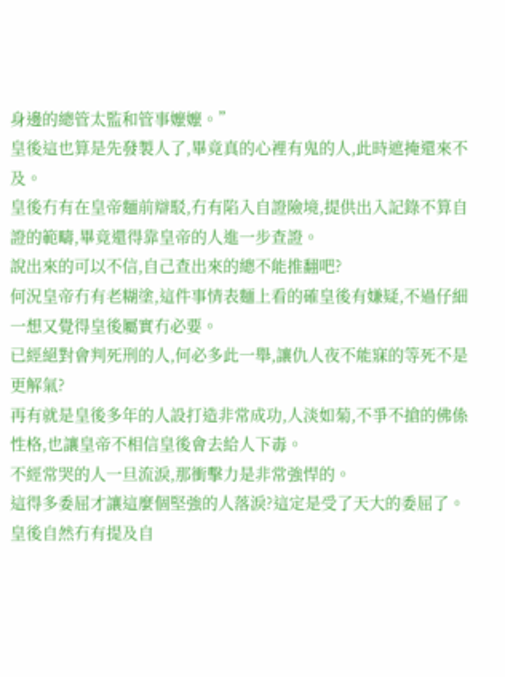身邊的總管太監和管事嬤嬤。”
皇後這也算是先發製人了,畢竟真的心裡有鬼的人,此時遮掩還來不及。
皇後冇有在皇帝麵前辯駁,冇有陷入自證險境,提供出入記錄不算自證的範疇,畢竟還得靠皇帝的人進一步查證。
說出來的可以不信,自己查出來的總不能推翻吧?
何況皇帝冇有老糊塗,這件事情表麵上看的確皇後有嫌疑,不過仔細一想又覺得皇後屬實冇必要。
已經絕對會判死刑的人,何必多此一舉,讓仇人夜不能寐的等死不是更解氣?
再有就是皇後多年的人設打造非常成功,人淡如菊,不爭不搶的佛係性格,也讓皇帝不相信皇後會去給人下毒。
不經常哭的人一旦流淚,那衝擊力是非常強悍的。
這得多委屈才讓這麼個堅強的人落淚?這定是受了天大的委屈了。
皇後自然冇有提及自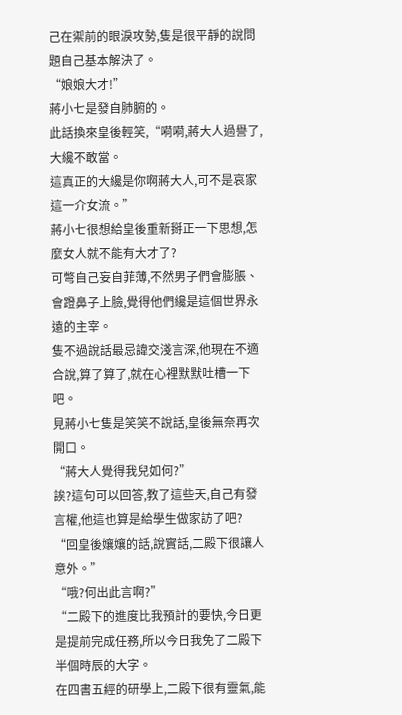己在禦前的眼淚攻勢,隻是很平靜的說問題自己基本解決了。
“娘娘大才!”
蔣小七是發自肺腑的。
此話換來皇後輕笑,“嗬嗬,蔣大人過譽了,大纔不敢當。
這真正的大纔是你啊蔣大人,可不是哀家這一介女流。”
蔣小七很想給皇後重新掰正一下思想,怎麼女人就不能有大才了?
可彆自己妄自菲薄,不然男子們會膨脹、會蹬鼻子上臉,覺得他們纔是這個世界永遠的主宰。
隻不過說話最忌諱交淺言深,他現在不適合說,算了算了,就在心裡默默吐槽一下吧。
見蔣小七隻是笑笑不說話,皇後無奈再次開口。
“蔣大人覺得我兒如何?”
誒?這句可以回答,教了這些天,自己有發言權,他這也算是給學生做家訪了吧?
“回皇後孃孃的話,說實話,二殿下很讓人意外。”
“哦?何出此言啊?”
“二殿下的進度比我預計的要快,今日更是提前完成任務,所以今日我免了二殿下半個時辰的大字。
在四書五經的研學上,二殿下很有靈氣,能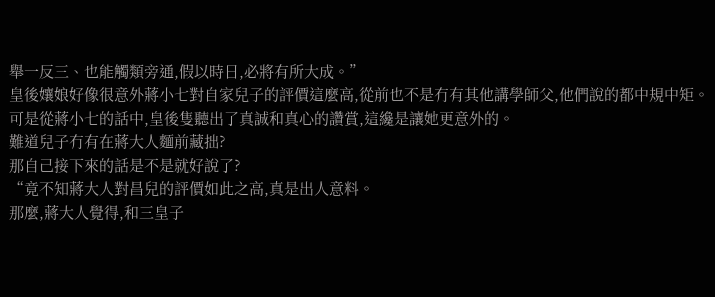舉一反三、也能觸類旁通,假以時日,必將有所大成。”
皇後孃娘好像很意外蔣小七對自家兒子的評價這麼高,從前也不是冇有其他講學師父,他們說的都中規中矩。
可是從蔣小七的話中,皇後隻聽出了真誠和真心的讚賞,這纔是讓她更意外的。
難道兒子冇有在蔣大人麵前藏拙?
那自己接下來的話是不是就好說了?
“竟不知蔣大人對昌兒的評價如此之高,真是出人意料。
那麼,蔣大人覺得,和三皇子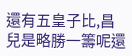還有五皇子比,昌兒是略勝一籌呢還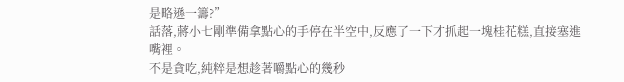是略遜一籌?”
話落,蔣小七剛準備拿點心的手停在半空中,反應了一下才抓起一塊桂花糕,直接塞進嘴裡。
不是貪吃,純粹是想趁著嚼點心的幾秒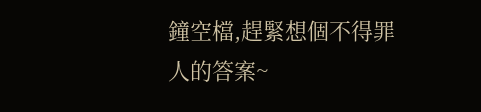鐘空檔,趕緊想個不得罪人的答案~